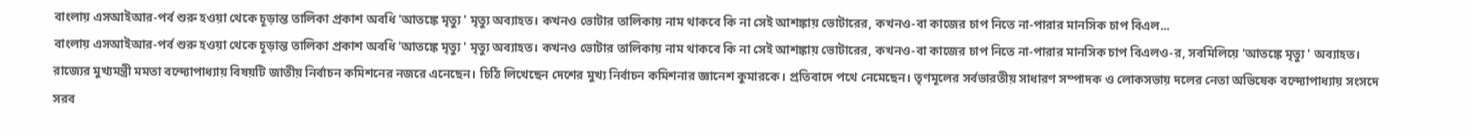বাংলায় এসআইআর-পর্ব শুরু হওয়া থেকে চূড়ান্ত তালিকা প্রকাশ অবধি 'আতঙ্কে মৃত্যু ' মৃত্যু অব্যাহত। কখনও ভোটার তালিকায় নাম থাকবে কি না সেই আশঙ্কায় ভোটারের, কখনও-বা কাজের চাপ নিতে না-পারার মানসিক চাপ বিএল...
বাংলায় এসআইআর-পর্ব শুরু হওয়া থেকে চূড়ান্ত তালিকা প্রকাশ অবধি 'আতঙ্কে মৃত্যু ' মৃত্যু অব্যাহত। কখনও ভোটার তালিকায় নাম থাকবে কি না সেই আশঙ্কায় ভোটারের, কখনও-বা কাজের চাপ নিতে না-পারার মানসিক চাপ বিএলও-র, সবমিলিয়ে 'আতঙ্কে মৃত্যু ' অব্যাহত।
রাজ্যের মুখ্যমন্ত্রী মমতা বন্দ্যোপাধ্যায় বিষয়টি জাতীয় নির্বাচন কমিশনের নজরে এনেছেন। চিঠি লিখেছেন দেশের মুখ্য নির্বাচন কমিশনার জ্ঞানেশ কুমারকে। প্রতিবাদে পথে নেমেছেন। তৃণমূলের সর্বভারতীয় সাধারণ সম্পাদক ও লোকসভায় দলের নেতা অভিষেক বন্দ্যোপাধ্যায় সংসদে সরব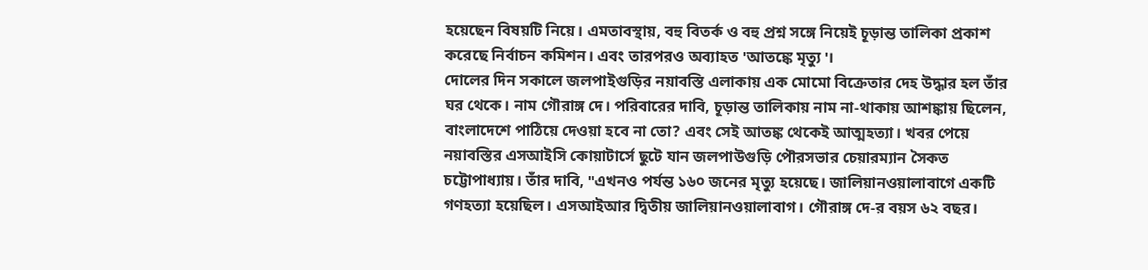হয়েছেন বিষয়টি নিয়ে। এমতাবস্থায়, বহু বিতর্ক ও বহু প্রশ্ন সঙ্গে নিয়েই চূড়ান্ত তালিকা প্রকাশ করেছে নির্বাচন কমিশন। এবং তারপরও অব্যাহত 'আতঙ্কে মৃত্যু '।
দোলের দিন সকালে জলপাইগুড়ির নয়াবস্তি এলাকায় এক মোমো বিক্রেতার দেহ উদ্ধার হল তাঁর ঘর থেকে। নাম গৌরাঙ্গ দে। পরিবারের দাবি, চূড়ান্ত তালিকায় নাম না-থাকায় আশঙ্কায় ছিলেন, বাংলাদেশে পাঠিয়ে দেওয়া হবে না তো? এবং সেই আতঙ্ক থেকেই আত্মহত্যা। খবর পেয়ে নয়াবস্তির এসআইসি কোয়াটার্সে ছুটে যান জলপাউগুড়ি পৌরসভার চেয়ারম্যান সৈকত চট্টোপাধ্যায়। তাঁর দাবি, "এখনও পর্যন্ত ১৬০ জনের মৃত্যু হয়েছে। জালিয়ানওয়ালাবাগে একটি গণহত্যা হয়েছিল। এসআইআর দ্বিতীয় জালিয়ানওয়ালাবাগ। গৌরাঙ্গ দে-র বয়স ৬২ বছর।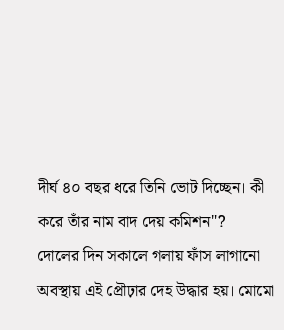দীর্ঘ ৪০ বছর ধরে তিনি ভোট দিচ্ছেন। কী করে তাঁর নাম বাদ দেয় কমিশন"?
দোলের দিন সকালে গলায় ফাঁস লাগানো অবস্থায় এই প্রৌঢ়ার দেহ উদ্ধার হয়। মোমো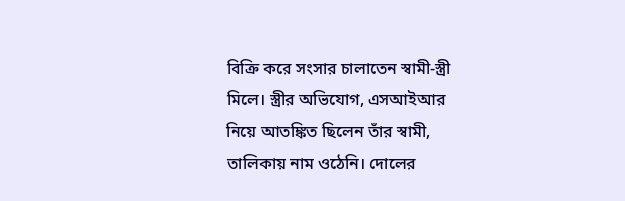বিক্রি করে সংসার চালাতেন স্বামী-স্ত্রী মিলে। স্ত্রীর অভিযোগ, এসআইআর নিয়ে আতঙ্কিত ছিলেন তাঁর স্বামী, তালিকায় নাম ওঠেনি। দোলের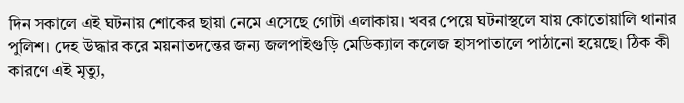দিন সকালে এই ঘটনায় শোকের ছায়া নেমে এসেছে গোটা এলাকায়। খবর পেয়ে ঘটনাস্থলে যায় কোতোয়ালি থানার পুলিশ। দেহ উদ্ধার করে ময়নাতদন্তের জন্য জলপাইগুড়ি মেডিক্যাল কলেজ হাসপাতালে পাঠানো হয়েছে। ঠিক কী কারণে এই মৃত্যু,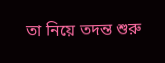তা নিয়ে তদন্ত শুরু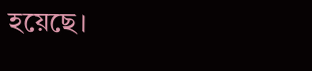হয়েছে।